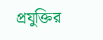প্রযুক্তির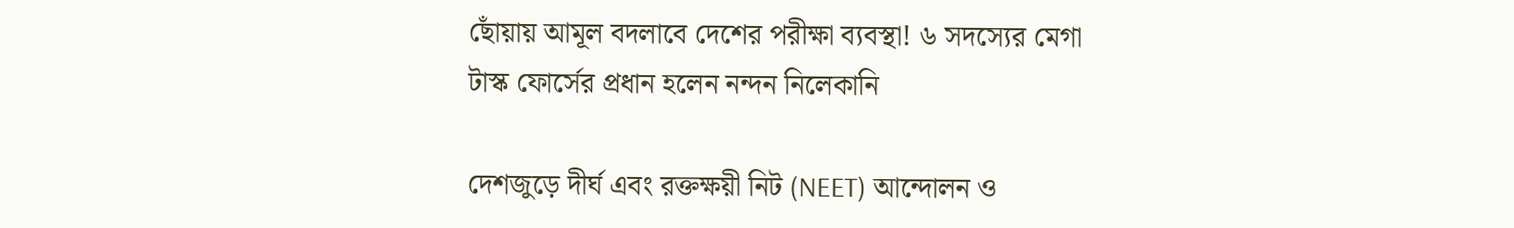ছোঁয়ায় আমূল বদলাবে দেশের পরীক্ষা ব্যবস্থা! ৬ সদস্যের মেগা টাস্ক ফোর্সের প্রধান হলেন নন্দন নিলেকানি

দেশজুড়ে দীর্ঘ এবং রক্তক্ষয়ী নিট (NEET) আন্দোলন ও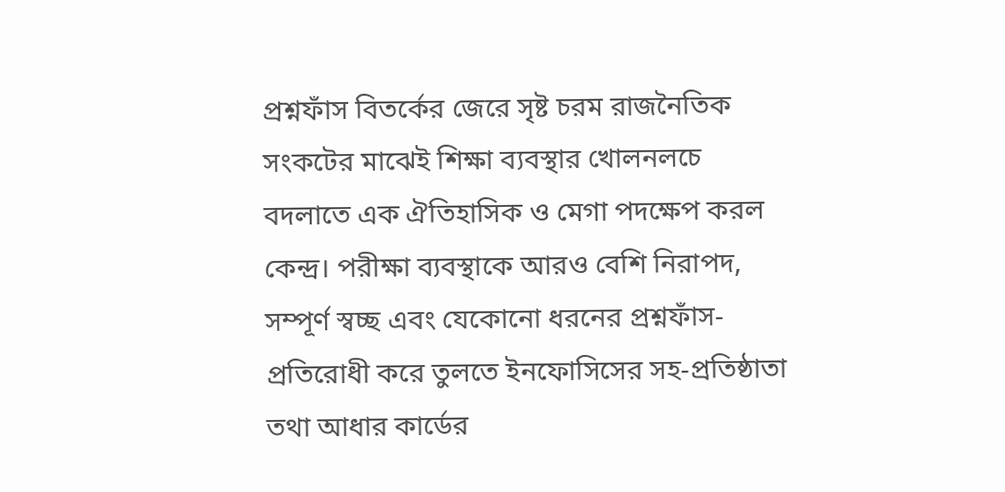প্রশ্নফাঁস বিতর্কের জেরে সৃষ্ট চরম রাজনৈতিক সংকটের মাঝেই শিক্ষা ব্যবস্থার খোলনলচে বদলাতে এক ঐতিহাসিক ও মেগা পদক্ষেপ করল কেন্দ্র। পরীক্ষা ব্যবস্থাকে আরও বেশি নিরাপদ, সম্পূর্ণ স্বচ্ছ এবং যেকোনো ধরনের প্রশ্নফাঁস-প্রতিরোধী করে তুলতে ইনফোসিসের সহ-প্রতিষ্ঠাতা তথা আধার কার্ডের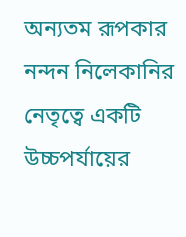অন্যতম রূপকার নন্দন নিলেকানির নেতৃত্বে একটি উচ্চপর্যায়ের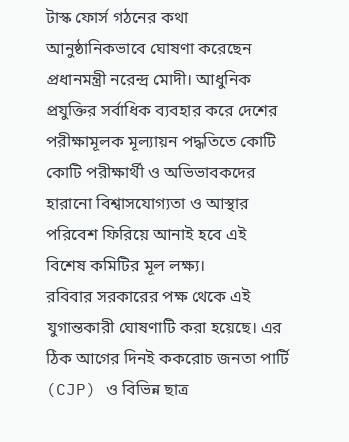টাস্ক ফোর্স গঠনের কথা আনুষ্ঠানিকভাবে ঘোষণা করেছেন প্রধানমন্ত্রী নরেন্দ্র মোদী। আধুনিক প্রযুক্তির সর্বাধিক ব্যবহার করে দেশের পরীক্ষামূলক মূল্যায়ন পদ্ধতিতে কোটি কোটি পরীক্ষার্থী ও অভিভাবকদের হারানো বিশ্বাসযোগ্যতা ও আস্থার পরিবেশ ফিরিয়ে আনাই হবে এই বিশেষ কমিটির মূল লক্ষ্য।
রবিবার সরকারের পক্ষ থেকে এই যুগান্তকারী ঘোষণাটি করা হয়েছে। এর ঠিক আগের দিনই ককরোচ জনতা পার্টি (CJP) ও বিভিন্ন ছাত্র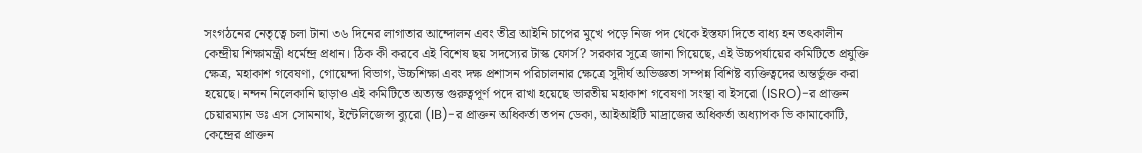সংগঠনের নেতৃত্বে চলা টানা ৩৬ দিনের লাগাতার আন্দোলন এবং তীব্র আইনি চাপের মুখে পড়ে নিজ পদ থেকে ইস্তফা দিতে বাধ্য হন তৎকালীন কেন্দ্রীয় শিক্ষামন্ত্রী ধর্মেন্দ্র প্রধান। ঠিক কী করবে এই বিশেষ ছয় সদস্যের টাস্ক ফোর্স? সরকার সূত্রে জানা গিয়েছে, এই উচ্চপর্যায়ের কমিটিতে প্রযুক্তি ক্ষেত্র, মহাকাশ গবেষণা, গোয়েন্দা বিভাগ, উচ্চশিক্ষা এবং দক্ষ প্রশাসন পরিচালনার ক্ষেত্রে সুদীর্ঘ অভিজ্ঞতা সম্পন্ন বিশিষ্ট ব্যক্তিত্বদের অন্তর্ভুক্ত করা হয়েছে। নন্দন নিলেকানি ছাড়াও এই কমিটিতে অত্যন্ত গুরুত্বপূর্ণ পদে রাখা হয়েছে ভারতীয় মহাকাশ গবেষণা সংস্থা বা ইসরো (ISRO)-র প্রাক্তন চেয়ারম্যান ডঃ এস সোমনাথ, ইন্টেলিজেন্স ব্যুরো (IB)-র প্রাক্তন অধিকর্তা তপন ডেকা, আইআইটি মাদ্রাজের অধিকর্তা অধ্যাপক ভি কামাকোটি, কেন্দ্রের প্রাক্তন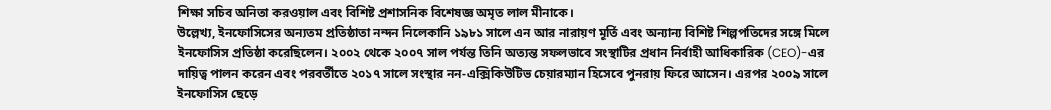শিক্ষা সচিব অনিতা করওয়াল এবং বিশিষ্ট প্রশাসনিক বিশেষজ্ঞ অমৃত লাল মীনাকে।
উল্লেখ্য, ইনফোসিসের অন্যতম প্রতিষ্ঠাতা নন্দন নিলেকানি ১৯৮১ সালে এন আর নারায়ণ মূর্তি এবং অন্যান্য বিশিষ্ট শিল্পপতিদের সঙ্গে মিলে ইনফোসিস প্রতিষ্ঠা করেছিলেন। ২০০২ থেকে ২০০৭ সাল পর্যন্ত তিনি অত্যন্ত সফলভাবে সংস্থাটির প্রধান নির্বাহী আধিকারিক (CEO)-এর দায়িত্ব পালন করেন এবং পরবর্তীতে ২০১৭ সালে সংস্থার নন-এক্সিকিউটিভ চেয়ারম্যান হিসেবে পুনরায় ফিরে আসেন। এরপর ২০০৯ সালে ইনফোসিস ছেড়ে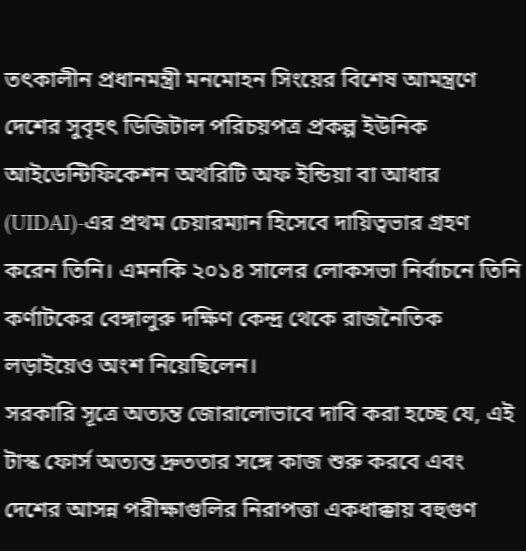তৎকালীন প্রধানমন্ত্রী মনমোহন সিংয়ের বিশেষ আমন্ত্রণে দেশের সুবৃহৎ ডিজিটাল পরিচয়পত্র প্রকল্প ইউনিক আইডেন্টিফিকেশন অথরিটি অফ ইন্ডিয়া বা আধার (UIDAI)-এর প্রথম চেয়ারম্যান হিসেবে দায়িত্বভার গ্রহণ করেন তিনি। এমনকি ২০১৪ সালের লোকসভা নির্বাচনে তিনি কর্ণাটকের বেঙ্গালুরু দক্ষিণ কেন্দ্র থেকে রাজনৈতিক লড়াইয়েও অংশ নিয়েছিলেন।
সরকারি সূত্রে অত্যন্ত জোরালোভাবে দাবি করা হচ্ছে যে, এই টাস্ক ফোর্স অত্যন্ত দ্রুততার সঙ্গে কাজ শুরু করবে এবং দেশের আসন্ন পরীক্ষাগুলির নিরাপত্তা একধাক্কায় বহুগুণ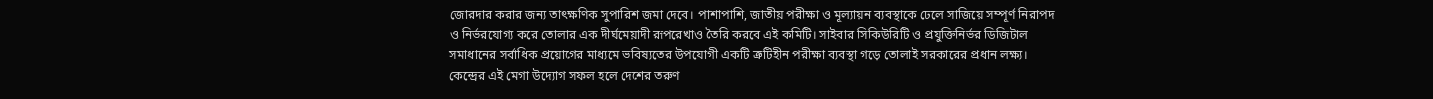জোরদার করার জন্য তাৎক্ষণিক সুপারিশ জমা দেবে। পাশাপাশি, জাতীয় পরীক্ষা ও মূল্যায়ন ব্যবস্থাকে ঢেলে সাজিয়ে সম্পূর্ণ নিরাপদ ও নির্ভরযোগ্য করে তোলার এক দীর্ঘমেয়াদী রূপরেখাও তৈরি করবে এই কমিটি। সাইবার সিকিউরিটি ও প্রযুক্তিনির্ভর ডিজিটাল সমাধানের সর্বাধিক প্রয়োগের মাধ্যমে ভবিষ্যতের উপযোগী একটি ত্রুটিহীন পরীক্ষা ব্যবস্থা গড়ে তোলাই সরকারের প্রধান লক্ষ্য। কেন্দ্রের এই মেগা উদ্যোগ সফল হলে দেশের তরুণ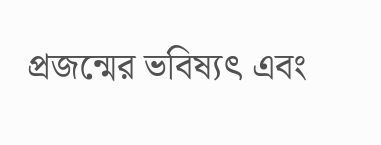প্রজন্মের ভবিষ্যৎ এবং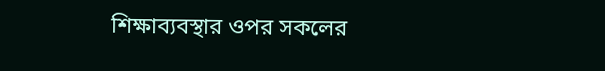শিক্ষাব্যবস্থার ওপর সকলের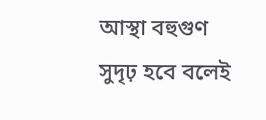আস্থা বহুগুণ সুদৃঢ় হবে বলেই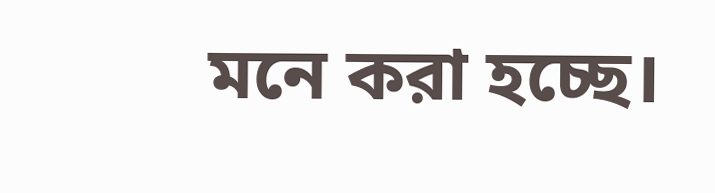মনে করা হচ্ছে।